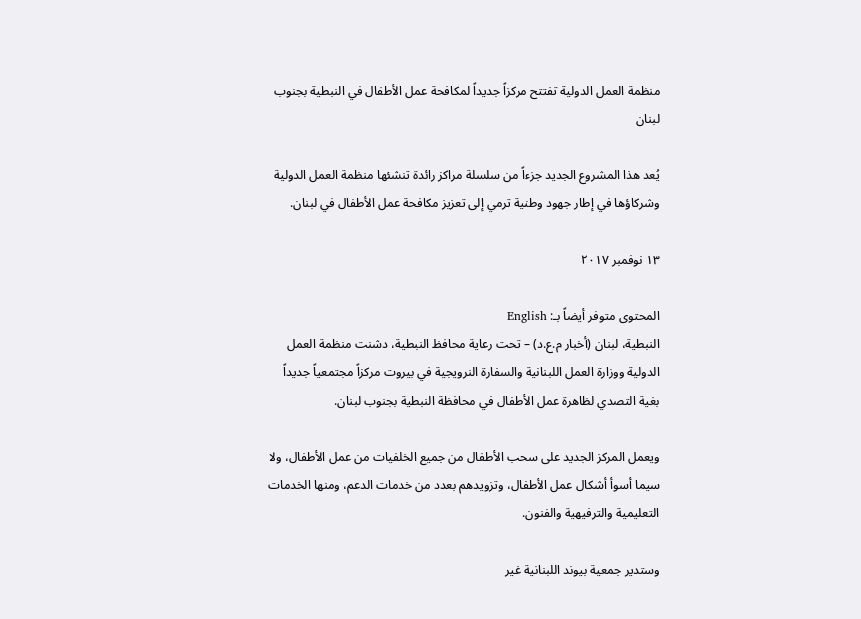منظمة العمل الدولية تفتتح مركزاً جديداً لمكافحة عمل الأطفال في النبطية بجنوب لبنان

يُعد هذا المشروع الجديد جزءاً من سلسلة مراكز رائدة تنشئها منظمة العمل الدولية وشركاؤها في إطار جهود وطنية ترمي إلى تعزيز مكافحة عمل الأطفال في لبنان.

١٣ نوفمبر ٢٠١٧

المحتوى متوفر أيضاً بـ: English
النبطية، لبنان (أخبار م.ع.د) – تحت رعاية محافظ النبطية، دشنت منظمة العمل الدولية ووزارة العمل اللبنانية والسفارة النرويجية في بيروت مركزاً مجتمعياً جديداً بغية التصدي لظاهرة عمل الأطفال في محافظة النبطية بجنوب لبنان.

ويعمل المركز الجديد على سحب الأطفال من جميع الخلفيات من عمل الأطفال، ولا سيما أسوأ أشكال عمل الأطفال، وتزويدهم بعدد من خدمات الدعم، ومنها الخدمات التعليمية والترفيهية والفنون.

وستدير جمعية بيوند اللبنانية غير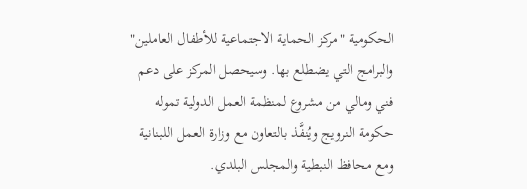الحكومية "مركز الحماية الاجتماعية للأطفال العاملين" والبرامج التي يضطلع بها. وسيحصل المركز على دعم فني ومالي من مشروع لمنظمة العمل الدولية تموله حكومة النرويج ويُنفَّذ بالتعاون مع وزارة العمل اللبنانية ومع محافظ النبطية والمجلس البلدي.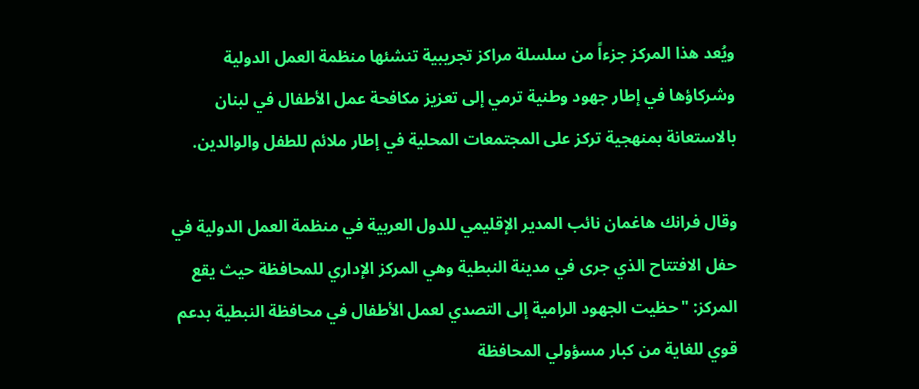ويُعد هذا المركز جزءاً من سلسلة مراكز تجريبية تنشئها منظمة العمل الدولية وشركاؤها في إطار جهود وطنية ترمي إلى تعزيز مكافحة عمل الأطفال في لبنان بالاستعانة بمنهجية تركز على المجتمعات المحلية في إطار ملائم للطفل والوالدين.

وقال فرانك هاغمان نائب المدير الإقليمي للدول العربية في منظمة العمل الدولية في حفل الافتتاح الذي جرى في مدينة النبطية وهي المركز الإداري للمحافظة حيث يقع المركز: "حظيت الجهود الرامية إلى التصدي لعمل الأطفال في محافظة النبطية بدعم قوي للغاية من كبار مسؤولي المحافظة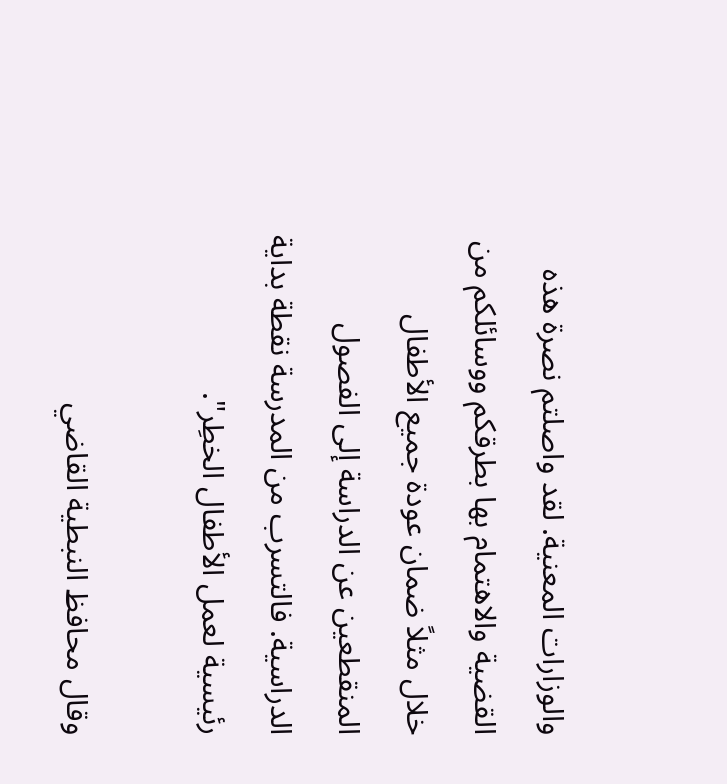والوزارات المعنية. لقد واصلتم نصرة هذه القضية والاهتمام بها بطرقكم ووسائلكم من خلال مثلاً ضمان عودة جميع الأطفال المنقطعين عن الدراسة إلى الفصول الدراسية. فالتسرب من المدرسة نقطة بداية رئيسية لعمل الأطفال الخطِر".

وقال محافظ النبطية القاضي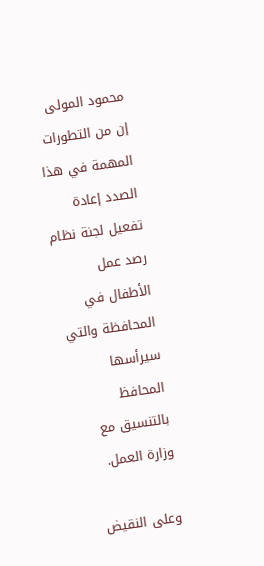محمود المولى إن من التطورات المهمة في هذا الصدد إعادة تفعيل لجنة نظام رصد عمل الأطفال في المحافظة والتي سيرأسها المحافظ بالتنسيق مع وزارة العمل.

وعلى النقيض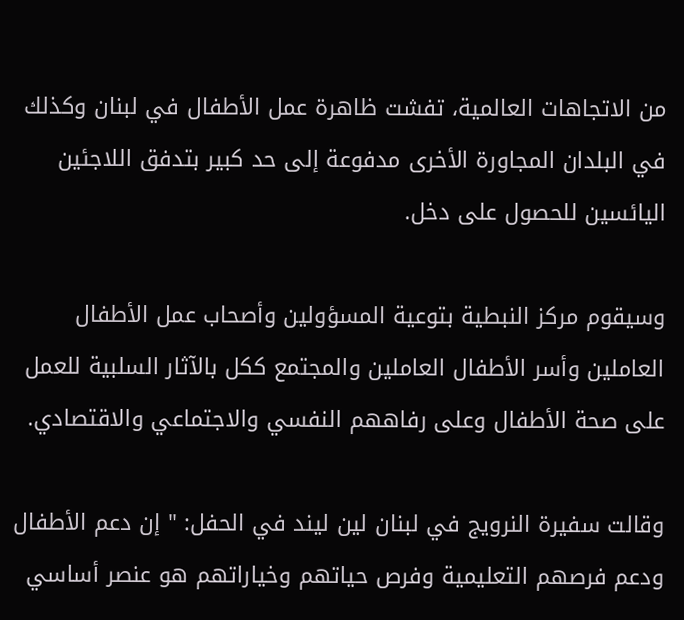من الاتجاهات العالمية، تفشت ظاهرة عمل الأطفال في لبنان وكذلك في البلدان المجاورة الأخرى مدفوعة إلى حد كبير بتدفق اللاجئين اليائسين للحصول على دخل.

وسيقوم مركز النبطية بتوعية المسؤولين وأصحاب عمل الأطفال العاملين وأسر الأطفال العاملين والمجتمع ككل بالآثار السلبية للعمل على صحة الأطفال وعلى رفاههم النفسي والاجتماعي والاقتصادي.

وقالت سفيرة النرويج في لبنان لين ليند في الحفل: " إن دعم الأطفال ودعم فرصهم التعليمية وفرص حياتهم وخياراتهم هو عنصر أساسي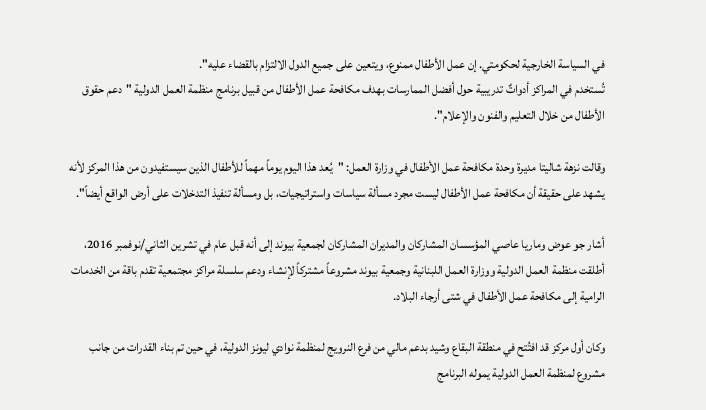في السياسة الخارجية لحكومتي. إن عمل الأطفال ممنوع، ويتعين على جميع الدول الالتزام بالقضاء عليه".
تُستخدم في المراكز أدواتٌ تدريبية حول أفضل الممارسات بهدف مكافحة عمل الأطفال من قبيل برنامج منظمة العمل الدولية "دعم حقوق الأطفال من خلال التعليم والفنون والإعلام".

وقالت نزهة شاليتا مديرة وحدة مكافحة عمل الأطفال في وزارة العمل: "يُعد هذا اليوم يوماً مهماً للأطفال الذين سيستفيدون من هذا المركز لأنه يشهد على حقيقة أن مكافحة عمل الأطفال ليست مجرد مسألة سياسات واستراتيجيات، بل ومسألة تنفيذ التدخلات على أرض الواقع أيضاً".

أشار جو عوض وماريا عاصي المؤسسان المشاركان والمديران المشاركان لجمعية بيوند إلى أنه قبل عام في تشرين الثاني/نوفمبر 2016، أطلقت منظمة العمل الدولية ووزارة العمل اللبنانية وجمعية بيوند مشروعاً مشتركاً لإنشاء ودعم سلسلة مراكز مجتمعية تقدم باقة من الخدمات الرامية إلى مكافحة عمل الأطفال في شتى أرجاء البلاد.

وكان أول مركز قد افتُتح في منطقة البقاع وشيد بدعم مالي من فرع النرويج لمنظمة نوادي ليونز الدولية، في حين تم بناء القدرات من جانب مشروع لمنظمة العمل الدولية يموله البرنامج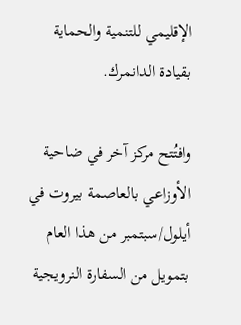الإقليمي للتنمية والحماية بقيادة الدانمرك.

وافتُتح مركز آخر في ضاحية الأوزاعي بالعاصمة بيروت في أيلول/سبتمبر من هذا العام بتمويل من السفارة النرويجية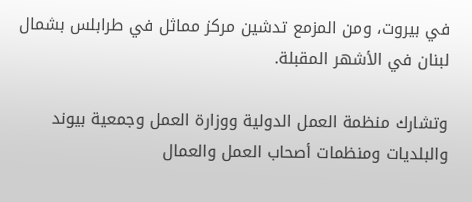في بيروت، ومن المزمع تدشين مركز مماثل في طرابلس بشمال لبنان في الأشهر المقبلة.

وتشارك منظمة العمل الدولية ووزارة العمل وجمعية بيوند والبلديات ومنظمات أصحاب العمل والعمال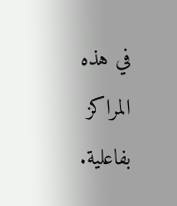في هذه المراكز بفاعلية.